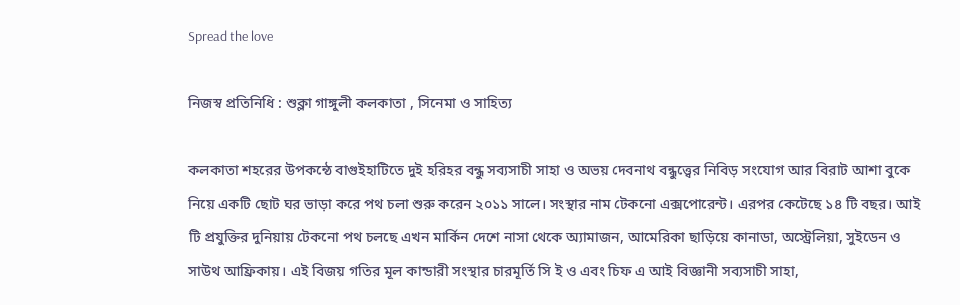Spread the love

নিজস্ব প্রতিনিধি : শুক্লা গাঙ্গুলী কলকাতা , সিনেমা ও সাহিত্য

কলকাতা শহরের উপকন্ঠে বাগুইহাটিতে দুই হরিহর বন্ধু সব্যসাচী সাহা ও অভয় দেবনাথ বন্ধুত্ত্বের নিবিড় সংযোগ আর বিরাট আশা বুকে নিয়ে একটি ছোট ঘর ভাড়া করে পথ চলা শুরু করেন ২০১১ সালে। সংস্থার নাম টেকনো এক্সপোরেন্ট। এরপর কেটেছে ১৪ টি বছর। আই টি প্রযুক্তির দুনিয়ায় টেকনো পথ চলছে এখন মার্কিন দেশে নাসা থেকে অ্যামাজন, আমেরিকা ছাড়িয়ে কানাডা, অস্ট্রেলিয়া, সুইডেন ও সাউথ আফ্রিকায়। এই বিজয় গতির মূল কান্ডারী সংস্থার চারমূর্তি সি ই ও এবং চিফ এ আই বিজ্ঞানী সব্যসাচী সাহা,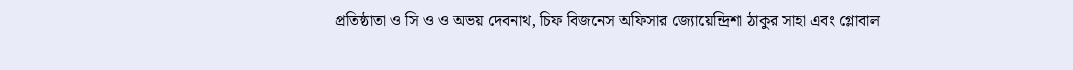প্রতিষ্ঠাতা ও সি ও ও অভয় দেবনাথ, চিফ বিজনেস অফিসার জ্যোয়েন্দ্রিশা ঠাকুর সাহা এবং গ্লোবাল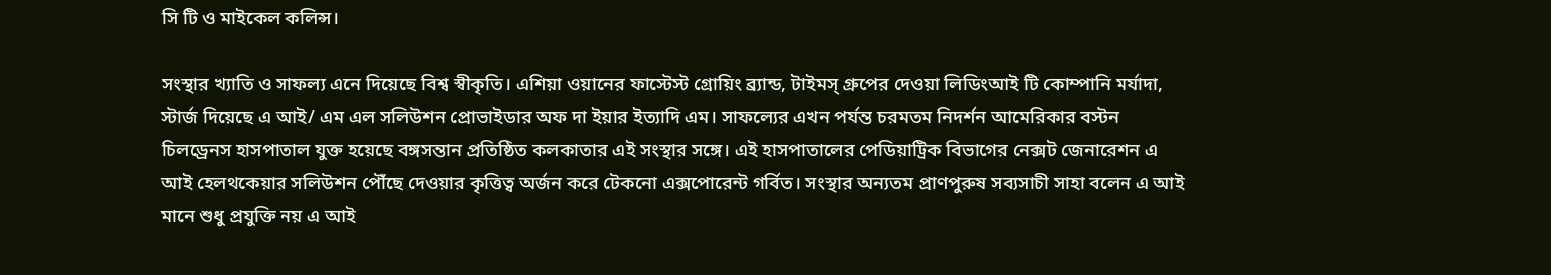সি টি ও মাইকেল কলিন্স।

সংস্থার খ্যাতি ও সাফল্য এনে দিয়েছে বিশ্ব স্বীকৃতি। এশিয়া ওয়ানের ফাস্টেস্ট গ্রোয়িং ব্র্যান্ড, টাইমস্ গ্রুপের দেওয়া লিডিংআই টি কোম্পানি মর্যাদা, স্টার্জ দিয়েছে এ আই/ এম এল সলিউশন প্রোভাইডার অফ দা ইয়ার ইত্যাদি এম। সাফল্যের এখন পর্যন্ত চরমতম নিদর্শন আমেরিকার বস্টন চিলড্রেনস হাসপাতাল যুক্ত হয়েছে বঙ্গসন্তান প্রতিষ্ঠিত কলকাতার এই সংস্থার সঙ্গে। এই হাসপাতালের পেডিয়াট্রিক বিভাগের নেক্সট জেনারেশন এ আই হেলথকেয়ার সলিউশন পৌঁছে দেওয়ার কৃত্তিত্ব অর্জন করে টেকনো এক্সপোরেন্ট গর্বিত। সংস্থার অন্যতম প্রাণপুরুষ সব্যসাচী সাহা বলেন এ আই মানে শুধু প্রযুক্তি নয় এ আই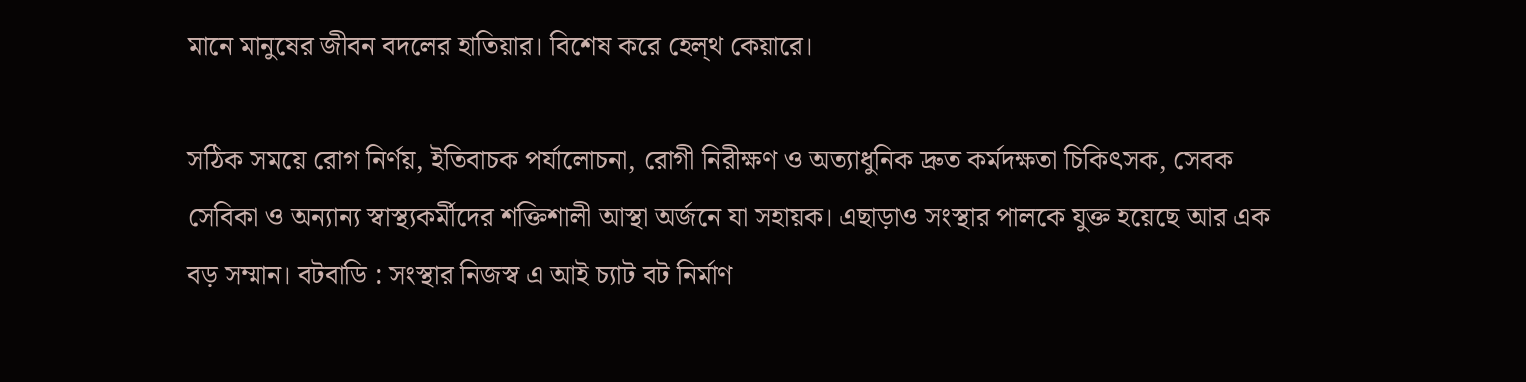মানে মানুষের জীবন বদলের হাতিয়ার। বিশেষ করে হেল্থ কেয়ারে।

সঠিক সময়ে রোগ নির্ণয়, ইতিবাচক পর্যালোচনা, রোগী নিরীক্ষণ ও অত্যাধুনিক দ্রুত কর্মদক্ষতা চিকিৎসক, সেবক সেবিকা ও অন্যান্য স্বাস্থ্যকর্মীদের শক্তিশালী আস্থা অর্জনে যা সহায়ক। এছাড়াও সংস্থার পালকে যুক্ত হয়েছে আর এক বড় সম্মান। বটবাডি : সংস্থার নিজস্ব এ আই চ্যাট বট নির্মাণ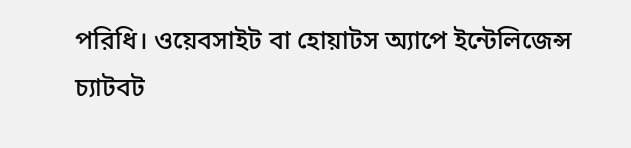পরিধি। ওয়েবসাইট বা হোয়াটস অ্যাপে ইন্টেলিজেন্স চ্যাটবট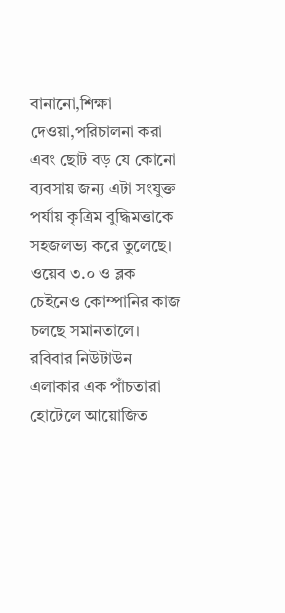বানানো,শিক্ষা দেওয়া,পরিচালনা করা এবং ছোট বড় যে কোনো ব্যবসায় জন্য এটা সংযুক্ত পর্যায় কৃত্রিম বুদ্ধিমত্তাকে সহজলভ্য করে তুলেছে। ওয়েব ৩.০ ও ব্লক চেইনেও কোম্পানির কাজ চলছে সমানতালে। রবিবার নিউটাউন এলাকার এক পাঁচতারা হোটেলে আয়োজিত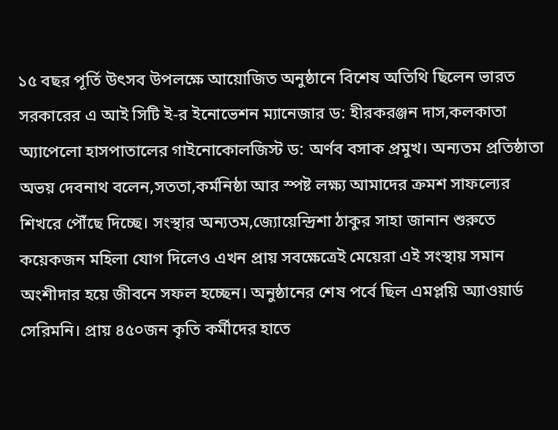১৫ বছর পূর্তি উৎসব উপলক্ষে আয়োজিত অনুষ্ঠানে বিশেষ অতিথি ছিলেন ভারত সরকারের এ আই সিটি ই-র ইনোভেশন ম্যানেজার ড: হীরকরঞ্জন দাস,কলকাতা অ্যাপেলো হাসপাতালের গাইনোকোলজিস্ট ড: অর্ণব বসাক প্রমুখ। অন্যতম প্রতিষ্ঠাতা অভয় দেবনাথ বলেন,সততা,কর্মনিষ্ঠা আর স্পষ্ট লক্ষ্য আমাদের ক্রমশ সাফল্যের শিখরে পৌঁছে দিচ্ছে। সংস্থার অন্যতম,জ্যোয়েন্দ্রিশা ঠাকুর সাহা জানান শুরুতে কয়েকজন মহিলা যোগ দিলেও এখন প্রায় সবক্ষেত্রেই মেয়েরা এই সংস্থায় সমান অংশীদার হয়ে জীবনে সফল হচ্ছেন। অনুষ্ঠানের শেষ পর্বে ছিল এমপ্লয়ি অ্যাওয়ার্ড সেরিমনি। প্রায় ৪৫০জন কৃতি কর্মীদের হাতে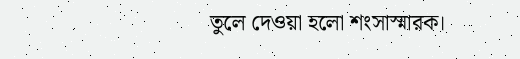তুলে দেওয়া হলো শংসাস্মারক।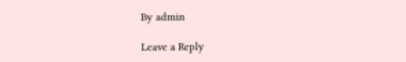By admin

Leave a Reply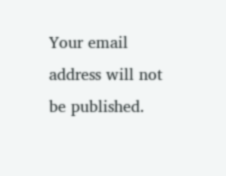Your email address will not be published.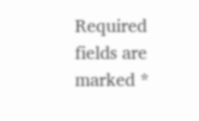Required fields are marked *